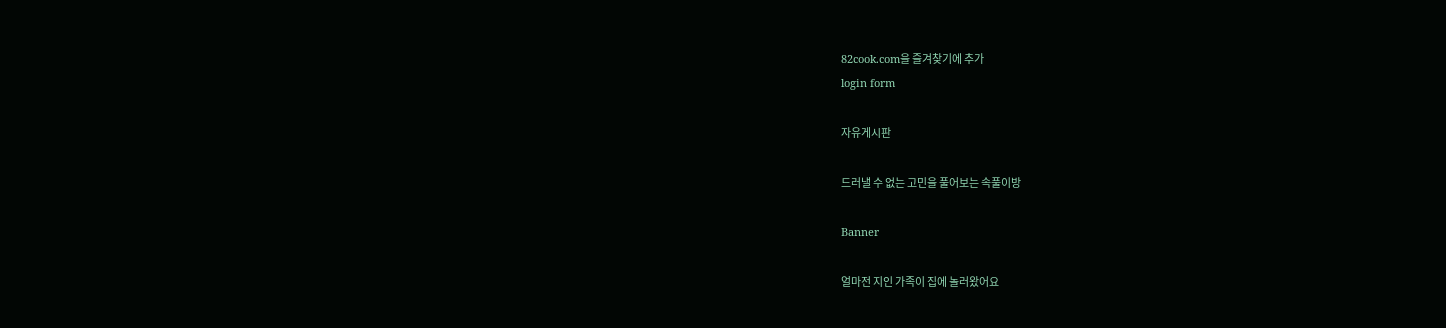82cook.com을 즐겨찾기에 추가
login form

자유게시판

드러낼 수 없는 고민을 풀어보는 속풀이방

Banner

얼마전 지인 가족이 집에 놀러왔어요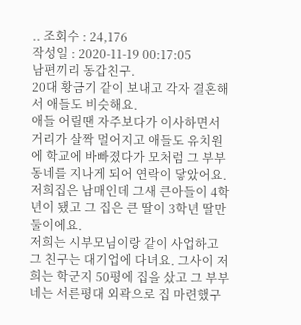.. 조회수 : 24,176
작성일 : 2020-11-19 00:17:05
남편끼리 동갑친구.
20대 황금기 같이 보내고 각자 결혼해서 애들도 비슷해요.
애들 어릴땐 자주보다가 이사하면서 거리가 살짝 멀어지고 애들도 유치원에 학교에 바빠졌다가 모처럼 그 부부동네를 지나게 되어 연락이 닿았어요.
저희집은 남매인데 그새 큰아들이 4학년이 됐고 그 집은 큰 딸이 3학년 딸만 둘이에요.
저희는 시부모님이랑 같이 사업하고 그 친구는 대기업에 다녀요. 그사이 저희는 학군지 50평에 집을 샀고 그 부부네는 서른평대 외곽으로 집 마련했구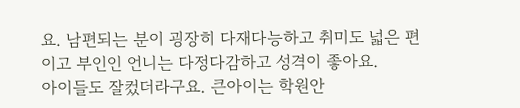요. 남편되는 분이 굉장히 다재다능하고 취미도 넓은 편이고 부인인 언니는 다정다감하고 성격이 좋아요.
아이들도 잘컸더라구요. 큰아이는 학원안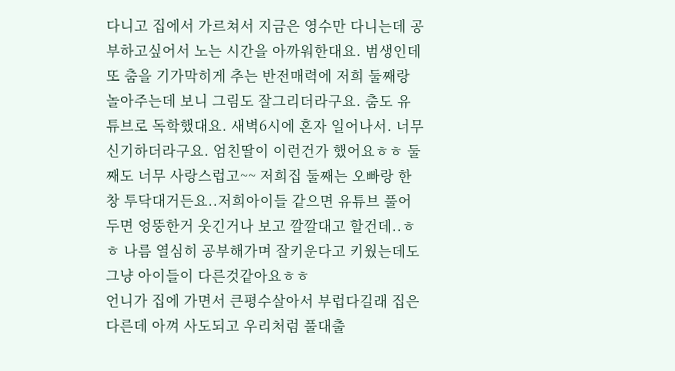다니고 집에서 가르쳐서 지금은 영수만 다니는데 공부하고싶어서 노는 시간을 아까워한대요. 범생인데 또 춤을 기가막히게 추는 반전매력에 저희 둘째랑 놀아주는데 보니 그림도 잘그리더라구요. 춤도 유튜브로 독학했대요. 새벽6시에 혼자 일어나서. 너무 신기하더라구요. 엄친딸이 이런건가 했어요ㅎㅎ 둘째도 너무 사랑스럽고~~ 저희집 둘째는 오빠랑 한창 투닥대거든요..저희아이들 같으면 유튜브 풀어두면 엉뚱한거 웃긴거나 보고 깔깔대고 할건데..ㅎㅎ 나름 열심히 공부해가며 잘키운다고 키웠는데도 그냥 아이들이 다른것같아요ㅎㅎ
언니가 집에 가면서 큰평수살아서 부럽다길래 집은 다른데 아껴 사도되고 우리처럼 풀대출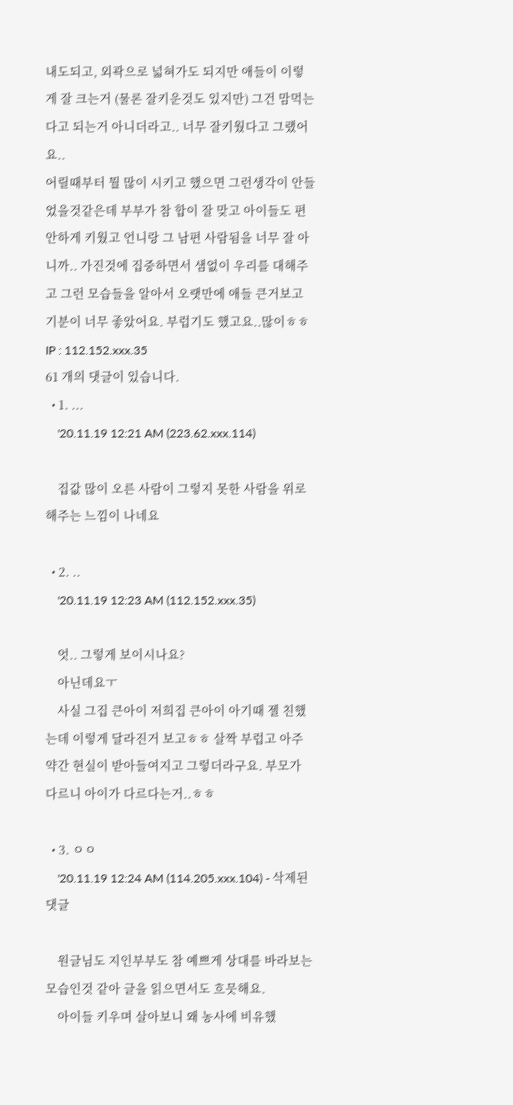내도되고, 외곽으로 넓혀가도 되지만 애들이 이렇게 잘 크는거 (물론 잘키운것도 있지만) 그건 맘먹는다고 되는거 아니더라고.. 너무 잘키웠다고 그랬어요..
어릴때부터 뭘 많이 시키고 했으면 그런생각이 안들었을것같은데 부부가 참 합이 잘 맞고 아이들도 편안하게 키웠고 언니랑 그 남편 사람됨을 너무 잘 아니까.. 가진것에 집중하면서 샘없이 우리를 대해주고 그런 모습들을 알아서 오랫만에 애들 큰거보고 기분이 너무 좋았어요. 부럽기도 했고요..많이ㅎㅎ
IP : 112.152.xxx.35
61 개의 댓글이 있습니다.
  • 1. ...
    '20.11.19 12:21 AM (223.62.xxx.114)

    집값 많이 오른 사람이 그렇지 못한 사람을 위로해주는 느낌이 나네요

  • 2. ..
    '20.11.19 12:23 AM (112.152.xxx.35)

    엇.. 그렇게 보이시나요?
    아닌데요ㅜ
    사실 그집 큰아이 저희집 큰아이 아기때 젤 친했는데 이렇게 달라진거 보고ㅎㅎ 살짝 부럽고 아주 약간 현실이 받아들여지고 그렇더라구요. 부모가 다르니 아이가 다르다는거..ㅎㅎ

  • 3. ㅇㅇ
    '20.11.19 12:24 AM (114.205.xxx.104) - 삭제된댓글

    원글님도 지인부부도 참 예쁘게 상대를 바라보는 모습인것 같아 글을 읽으면서도 흐믓해요.
    아이들 키우며 살아보니 왜 농사에 비유했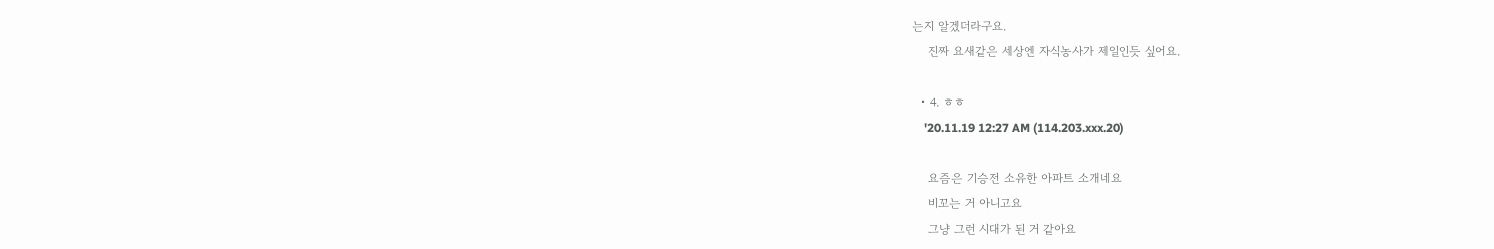는지 알겠더라구요.
    진짜 요새같은 세상엔 자식농사가 제일인듯 싶어요.

  • 4. ㅎㅎ
    '20.11.19 12:27 AM (114.203.xxx.20)

    요즘은 기승전 소유한 아파트 소개네요
    비꼬는 거 아니고요
    그냥 그런 시대가 된 거 같아요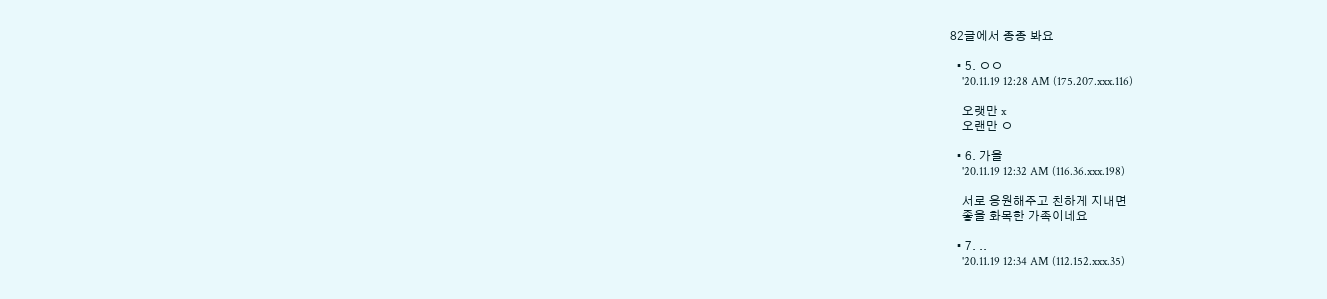82글에서 종종 봐요

  • 5. ㅇㅇ
    '20.11.19 12:28 AM (175.207.xxx.116)

    오랫만 x
    오랜만 ㅇ

  • 6. 가을
    '20.11.19 12:32 AM (116.36.xxx.198)

    서로 응원해주고 친하게 지내면
    좋을 화목한 가족이네요

  • 7. ..
    '20.11.19 12:34 AM (112.152.xxx.35)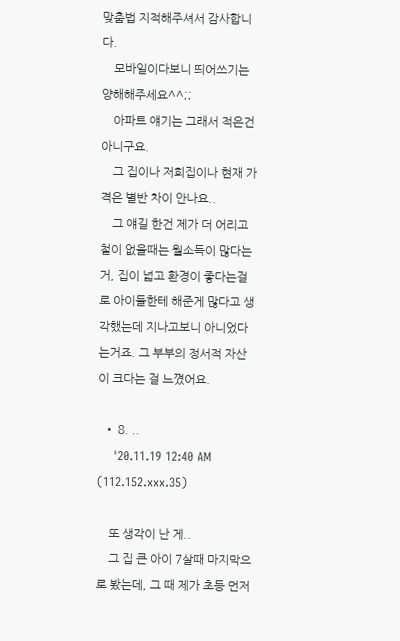맞춤법 지적해주셔서 감사합니다.
    모바일이다보니 띄어쓰기는 양해해주세요^^;;
    아파트 얘기는 그래서 적은건 아니구요.
    그 집이나 저희집이나 현재 가격은 별반 차이 안나요..
    그 얘길 한건 제가 더 어리고 철이 없을때는 월소득이 많다는 거, 집이 넓고 환경이 좋다는걸로 아이들한테 해준게 많다고 생각했는데 지나고보니 아니었다는거죠. 그 부부의 정서적 자산이 크다는 걸 느꼈어요.

  • 8. ..
    '20.11.19 12:40 AM (112.152.xxx.35)

    또 생각이 난 게..
    그 집 큰 아이 7살때 마지막으로 봤는데, 그 때 제가 초등 먼저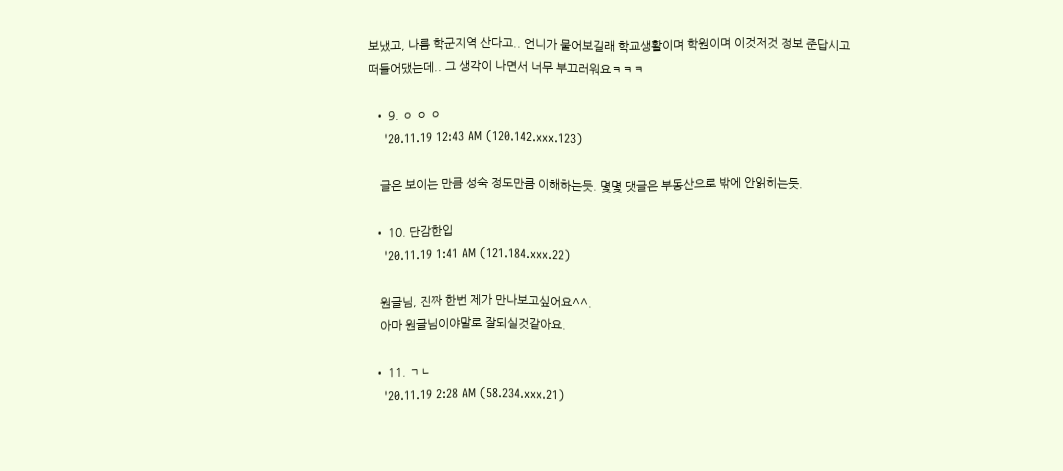보냈고, 나름 학군지역 산다고.. 언니가 물어보길래 학교생활이며 학원이며 이것저것 정보 준답시고 떠들어댔는데.. 그 생각이 나면서 너무 부끄러워요ㅋㅋㅋ

  • 9. ㅇ ㅇ ㅇ
    '20.11.19 12:43 AM (120.142.xxx.123)

    글은 보이는 만큼 성숙 정도만큼 이해하는듯. 몇몇 댓글은 부동산으로 밖에 안읽히는듯.

  • 10. 단감한입
    '20.11.19 1:41 AM (121.184.xxx.22)

    원글님, 진짜 한번 제가 만나보고싶어요^^.
    아마 원글님이야말로 잘되실것같아요.

  • 11. ㄱㄴ
    '20.11.19 2:28 AM (58.234.xxx.21)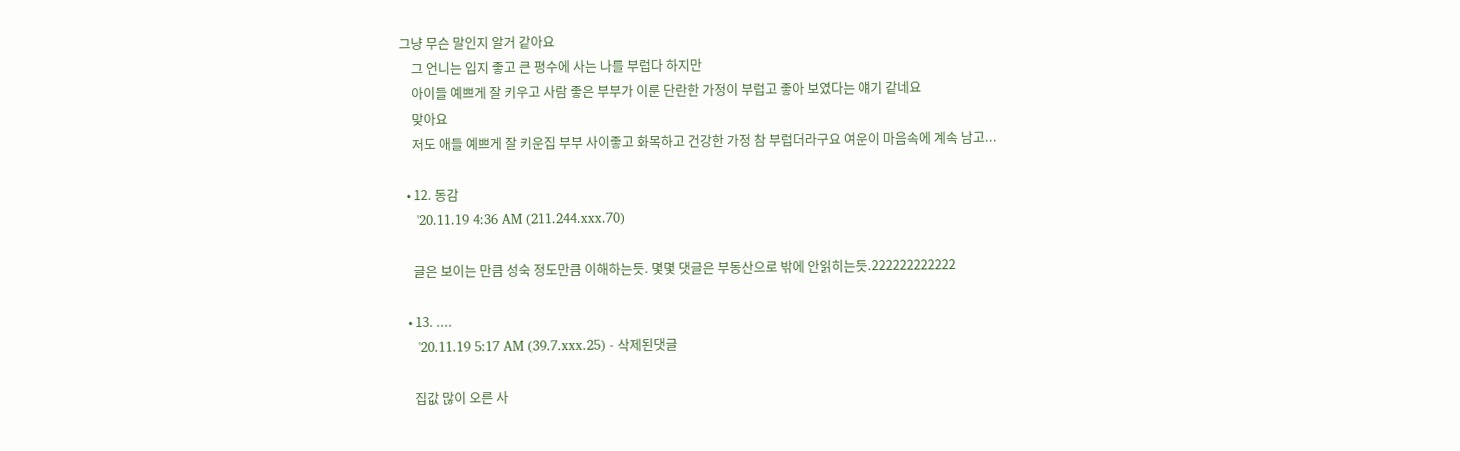그냥 무슨 말인지 알거 같아요
    그 언니는 입지 좋고 큰 평수에 사는 나를 부럽다 하지만
    아이들 예쁘게 잘 키우고 사람 좋은 부부가 이룬 단란한 가정이 부럽고 좋아 보였다는 얘기 같네요
    맞아요
    저도 애들 예쁘게 잘 키운집 부부 사이좋고 화목하고 건강한 가정 참 부럽더라구요 여운이 마음속에 계속 남고...

  • 12. 동감
    '20.11.19 4:36 AM (211.244.xxx.70)

    글은 보이는 만큼 성숙 정도만큼 이해하는듯. 몇몇 댓글은 부동산으로 밖에 안읽히는듯.222222222222

  • 13. ....
    '20.11.19 5:17 AM (39.7.xxx.25) - 삭제된댓글

    집값 많이 오른 사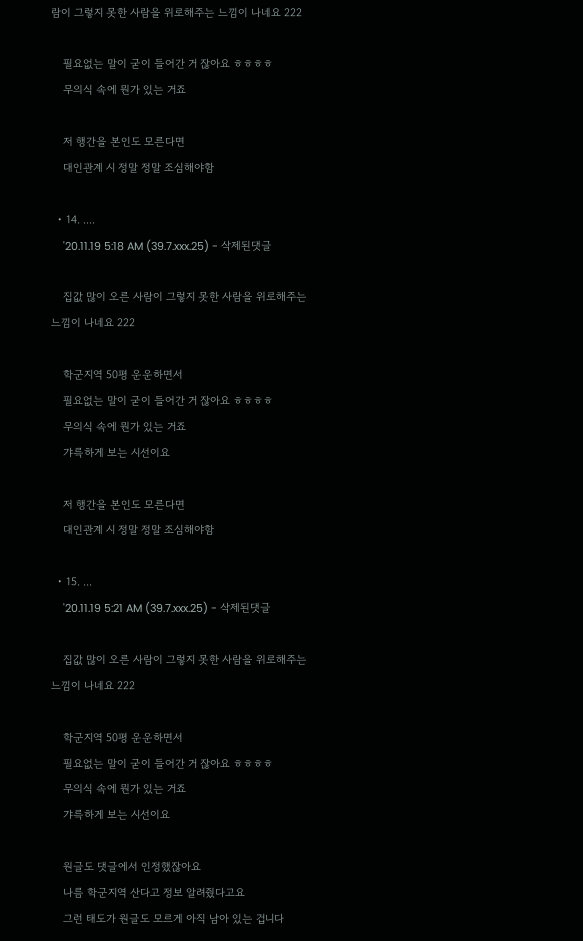람이 그렇지 못한 사람을 위로해주는 느낌이 나네요 222

    필요없는 말이 굳이 들어간 거 잖아요 ㅎㅎㅎㅎ
    무의식 속에 뭔가 있는 거죠

    저 행간을 본인도 모른다면
    대인관계 시 정말 정말 조심해야함

  • 14. ....
    '20.11.19 5:18 AM (39.7.xxx.25) - 삭제된댓글

    집값 많이 오른 사람이 그렇지 못한 사람을 위로해주는 느낌이 나네요 222

    학군지역 50평 운운하면서
    필요없는 말이 굳이 들어간 거 잖아요 ㅎㅎㅎㅎ
    무의식 속에 뭔가 있는 거죠
    갸륵하게 보는 시선이요

    저 행간을 본인도 모른다면
    대인관계 시 정말 정말 조심해야함

  • 15. ...
    '20.11.19 5:21 AM (39.7.xxx.25) - 삭제된댓글

    집값 많이 오른 사람이 그렇지 못한 사람을 위로해주는 느낌이 나네요 222

    학군지역 50평 운운하면서
    필요없는 말이 굳이 들어간 거 잖아요 ㅎㅎㅎㅎ
    무의식 속에 뭔가 있는 거죠
    갸륵하게 보는 시선이요

    원글도 댓글에서 인정했잖아요
    나름 학군지역 산다고 정보 알려줬다고요
    그런 태도가 원글도 모르게 아직 남아 있는 겁니다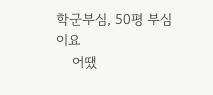학군부심, 50평 부심이요
    어땠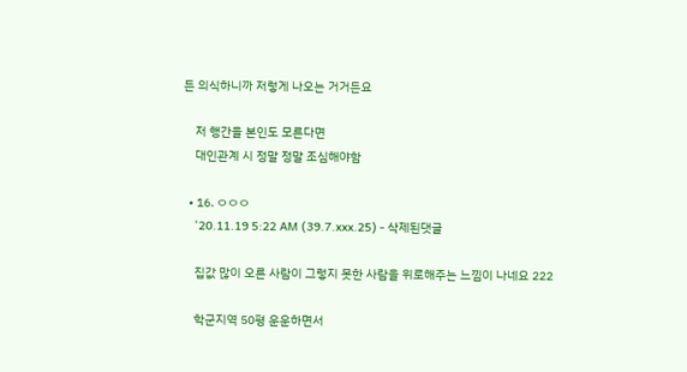든 의식하니까 저렇게 나오는 거거든요

    저 행간을 본인도 모른다면
    대인관계 시 정말 정말 조심해야함

  • 16. ㅇㅇㅇ
    '20.11.19 5:22 AM (39.7.xxx.25) - 삭제된댓글

    집값 많이 오른 사람이 그렇지 못한 사람을 위로해주는 느낌이 나네요 222

    학군지역 50평 운운하면서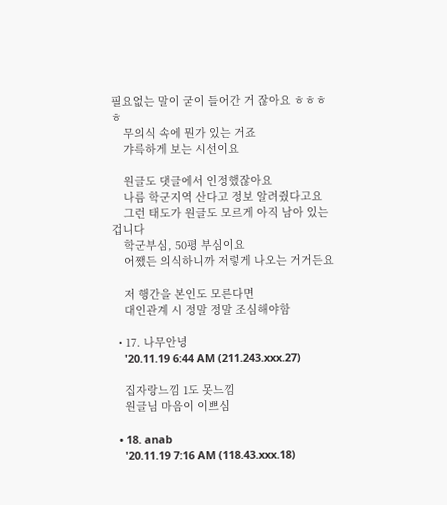필요없는 말이 굳이 들어간 거 잖아요 ㅎㅎㅎㅎ
    무의식 속에 뭔가 있는 거죠
    갸륵하게 보는 시선이요

    원글도 댓글에서 인정했잖아요
    나름 학군지역 산다고 정보 알려줬다고요
    그런 태도가 원글도 모르게 아직 남아 있는 겁니다
    학군부심, 50평 부심이요
    어쨌든 의식하니까 저렇게 나오는 거거든요

    저 행간을 본인도 모른다면
    대인관계 시 정말 정말 조심해야함

  • 17. 나무안녕
    '20.11.19 6:44 AM (211.243.xxx.27)

    집자랑느낌 1도 못느낌
    원글님 마음이 이쁘심

  • 18. anab
    '20.11.19 7:16 AM (118.43.xxx.18)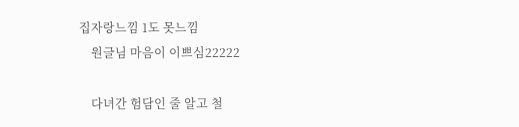집자랑느낌 1도 못느낌
    원글님 마음이 이쁘심22222

    다녀간 험담인 줄 알고 철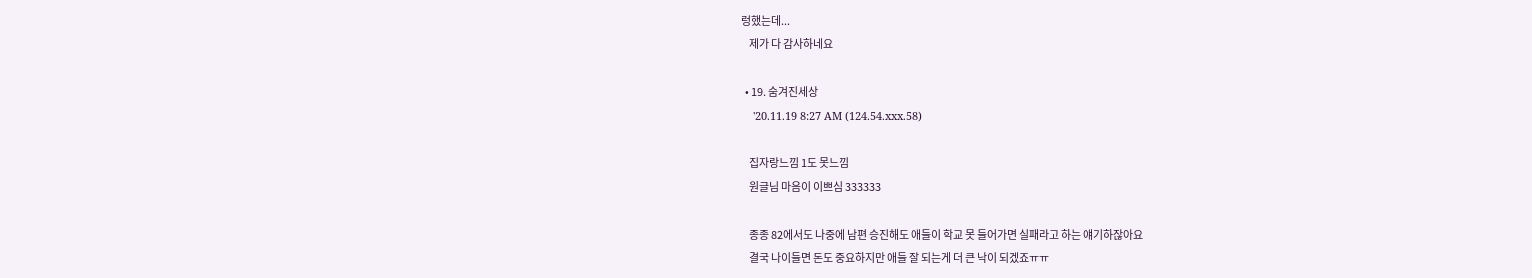렁했는데...
    제가 다 감사하네요

  • 19. 숨겨진세상
    '20.11.19 8:27 AM (124.54.xxx.58)

    집자랑느낌 1도 못느낌
    원글님 마음이 이쁘심 333333

    종종 82에서도 나중에 남편 승진해도 애들이 학교 못 들어가면 실패라고 하는 얘기하잖아요
    결국 나이들면 돈도 중요하지만 애들 잘 되는게 더 큰 낙이 되겠죠ㅠㅠ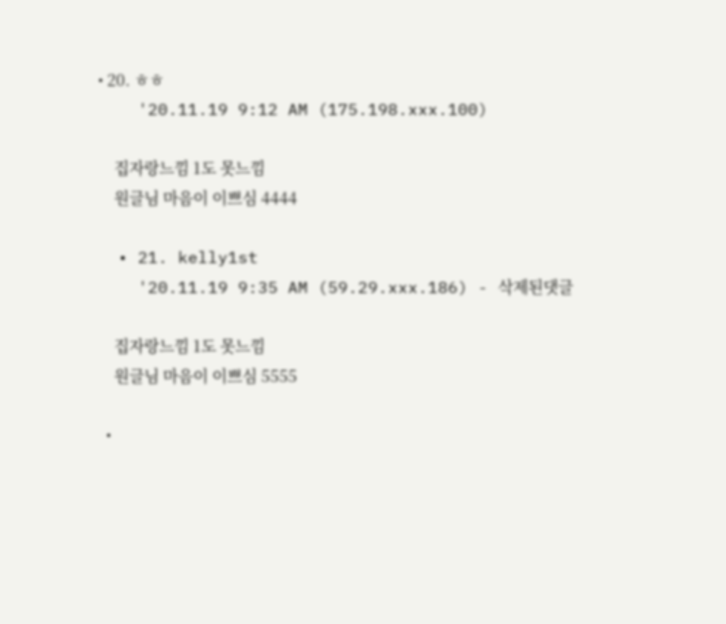• 20. ㅎㅎ
    '20.11.19 9:12 AM (175.198.xxx.100)

    집자랑느낌 1도 못느낌
    원글님 마음이 이쁘심 4444

  • 21. kelly1st
    '20.11.19 9:35 AM (59.29.xxx.186) - 삭제된댓글

    집자랑느낌 1도 못느낌
    원글님 마음이 이쁘심 5555

  •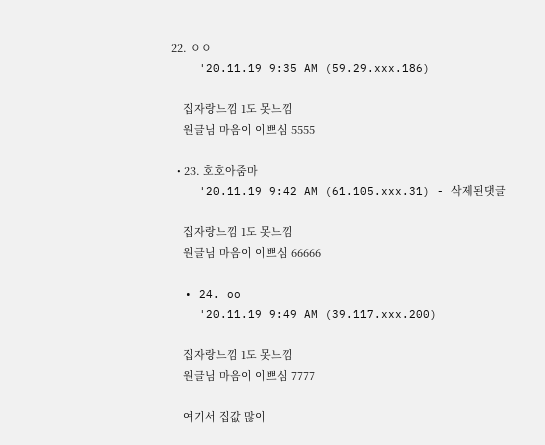22. ㅇㅇ
    '20.11.19 9:35 AM (59.29.xxx.186)

    집자랑느낌 1도 못느낌
    원글님 마음이 이쁘심 5555

  • 23. 호호아줌마
    '20.11.19 9:42 AM (61.105.xxx.31) - 삭제된댓글

    집자랑느낌 1도 못느낌
    원글님 마음이 이쁘심 66666

  • 24. oo
    '20.11.19 9:49 AM (39.117.xxx.200)

    집자랑느낌 1도 못느낌
    원글님 마음이 이쁘심 7777

    여기서 집값 많이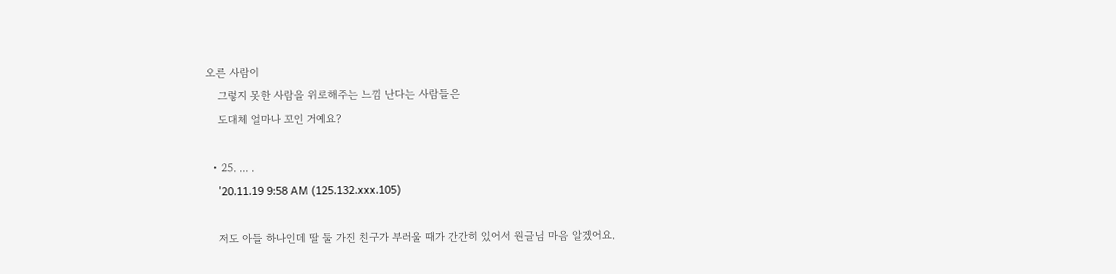오른 사람이
    그렇지 못한 사람을 위로해주는 느낌 난다는 사람들은
    도대체 얼마나 꼬인 거예요?

  • 25. ... .
    '20.11.19 9:58 AM (125.132.xxx.105)

    저도 아들 하나인데 딸 둘 가진 친구가 부러울 때가 간간히 있어서 원글님 마음 알겠어요.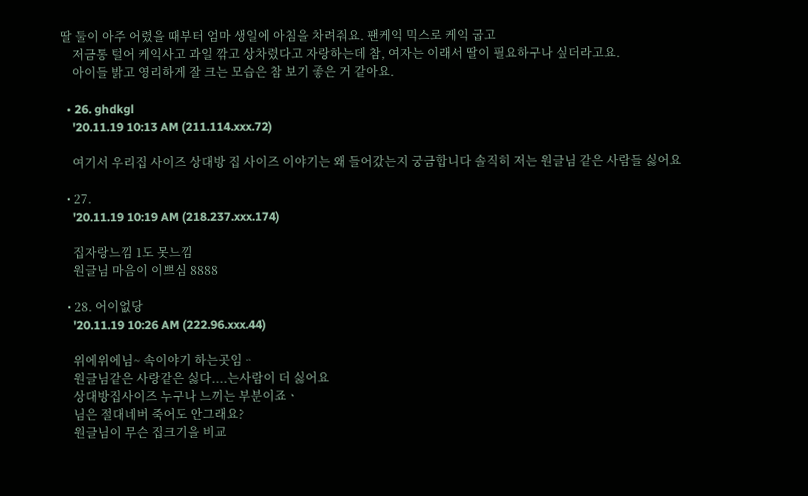딸 둘이 아주 어렸을 때부터 엄마 생일에 아침을 차려줘요. 팬케익 믹스로 케익 굽고
    저금통 털어 케익사고 과일 깎고 상차렸다고 자랑하는데 참, 여자는 이래서 딸이 필요하구나 싶더라고요.
    아이들 밝고 영리하게 잘 크는 모습은 참 보기 좋은 거 같아요.

  • 26. ghdkgl
    '20.11.19 10:13 AM (211.114.xxx.72)

    여기서 우리집 사이즈 상대방 집 사이즈 이야기는 왜 들어갔는지 궁금합니다 솔직히 저는 원글님 같은 사람들 싫어요

  • 27.
    '20.11.19 10:19 AM (218.237.xxx.174)

    집자랑느낌 1도 못느낌
    원글님 마음이 이쁘심 8888

  • 28. 어이없당
    '20.11.19 10:26 AM (222.96.xxx.44)

    위에위에님~ 속이야기 하는곳임ᆢ
    원글님같은 사랑같은 싫다....는사람이 더 싫어요
    상대방집사이즈 누구나 느끼는 부분이죠ㆍ
    님은 절대네버 죽어도 안그래요?
    원글님이 무슨 집크기을 비교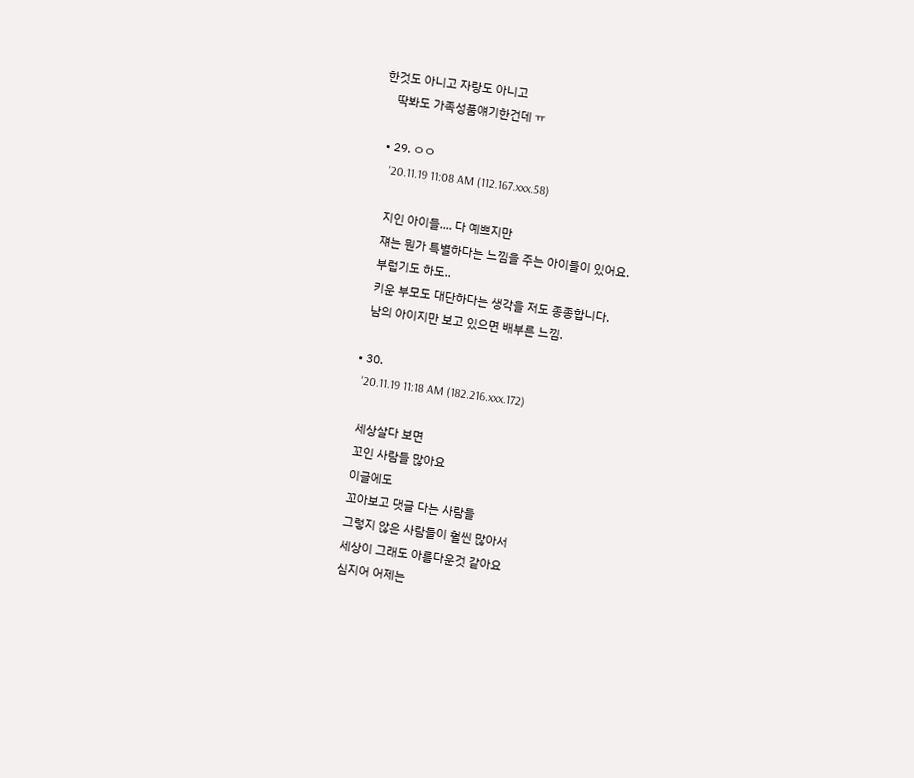한것도 아니고 자랑도 아니고
    딱봐도 가족성품얘기한건데 ㅠ

  • 29. ㅇㅇ
    '20.11.19 11:08 AM (112.167.xxx.58)

    지인 아이들.... 다 예쁘지만
    쟤는 뭔가 특별하다는 느낌을 주는 아이들이 있어요.
    부럽기도 하도..
    키운 부모도 대단하다는 생각을 저도 종종합니다.
    남의 아이지만 보고 있으면 배부른 느낌.

  • 30.
    '20.11.19 11:18 AM (182.216.xxx.172)

    세상살다 보면
    꼬인 사람들 많아요
    이글에도
    꼬아보고 댓글 다는 사람들
    그렇지 않은 사람들이 훨씬 많아서
    세상이 그래도 아름다운것 같아요
    심지어 어제는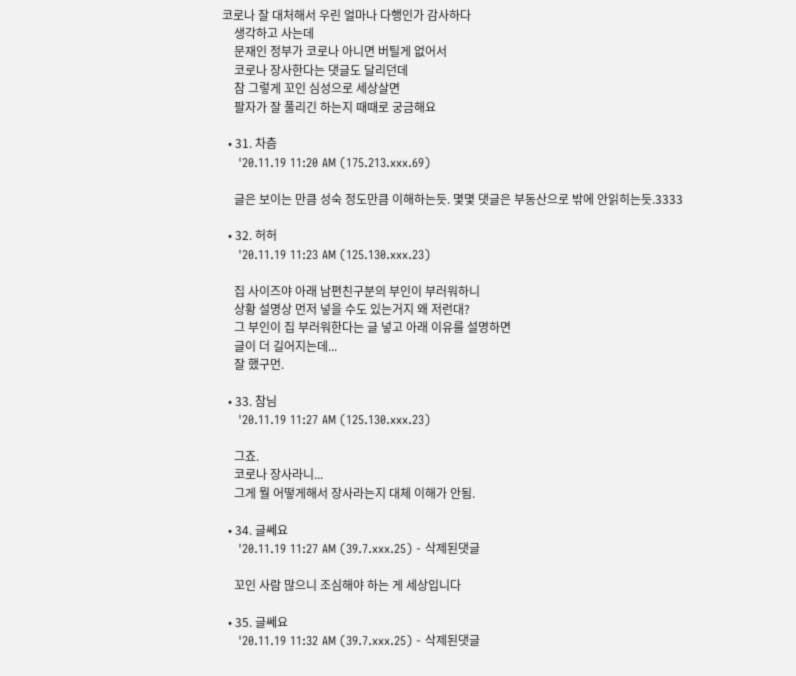코로나 잘 대처해서 우린 얼마나 다행인가 감사하다
    생각하고 사는데
    문재인 정부가 코로나 아니면 버틸게 없어서
    코로나 장사한다는 댓글도 달리던데
    참 그렇게 꼬인 심성으로 세상살면
    팔자가 잘 풀리긴 하는지 때때로 궁금해요

  • 31. 차츰
    '20.11.19 11:20 AM (175.213.xxx.69)

    글은 보이는 만큼 성숙 정도만큼 이해하는듯. 몇몇 댓글은 부동산으로 밖에 안읽히는듯.3333

  • 32. 허허
    '20.11.19 11:23 AM (125.130.xxx.23)

    집 사이즈야 아래 남편친구분의 부인이 부러워하니
    상황 설명상 먼저 넣을 수도 있는거지 왜 저런대?
    그 부인이 집 부러워한다는 글 넣고 아래 이유를 설명하면
    글이 더 길어지는데...
    잘 했구먼.

  • 33. 참님
    '20.11.19 11:27 AM (125.130.xxx.23)

    그죠.
    코로나 장사라니...
    그게 뭘 어떻게해서 장사라는지 대체 이해가 안됨.

  • 34. 글쎄요
    '20.11.19 11:27 AM (39.7.xxx.25) - 삭제된댓글

    꼬인 사람 많으니 조심해야 하는 게 세상입니다

  • 35. 글쎄요
    '20.11.19 11:32 AM (39.7.xxx.25) - 삭제된댓글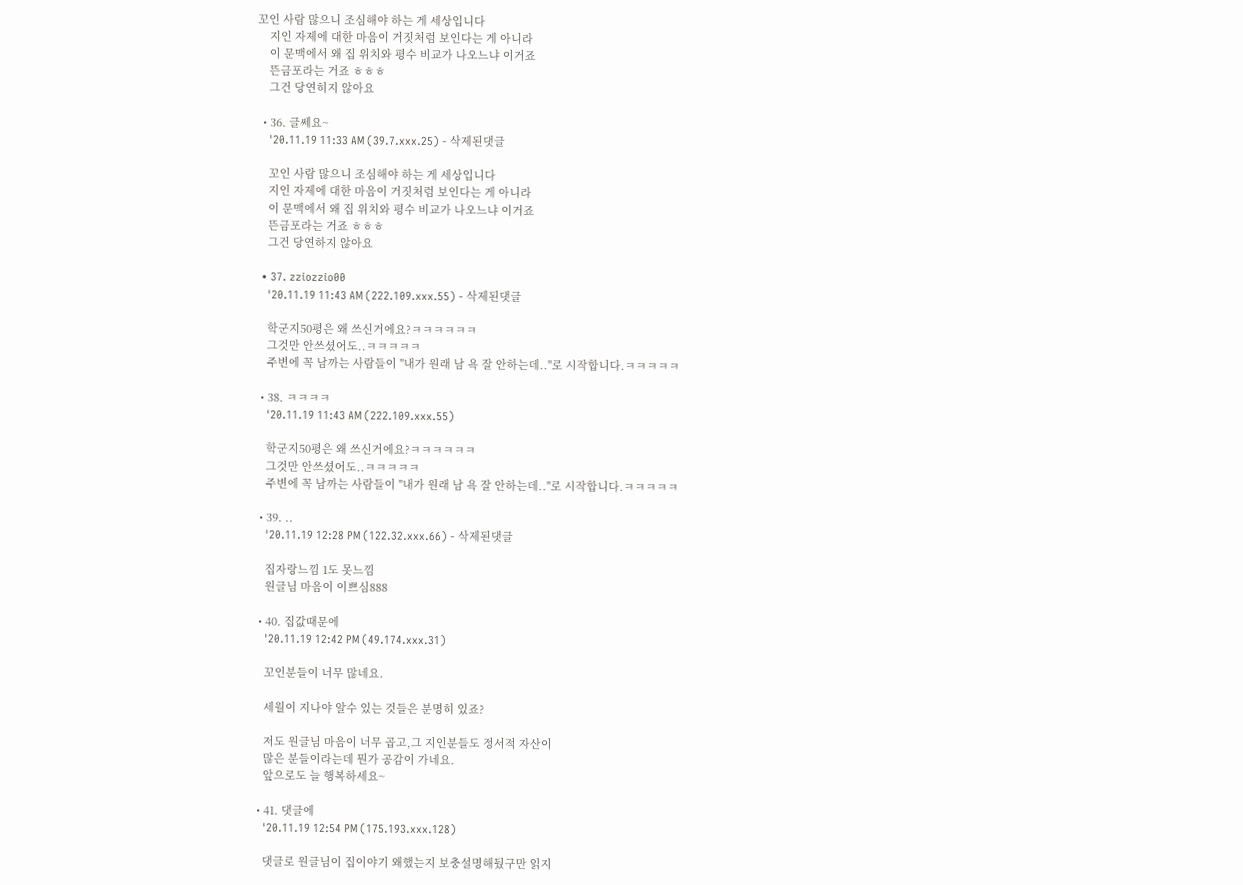꼬인 사람 많으니 조심해야 하는 게 세상입니다
    지인 자제에 대한 마음이 거짓처럼 보인다는 게 아니라
    이 문맥에서 왜 집 위치와 평수 비교가 나오느냐 이거죠
    뜬금포라는 거죠 ㅎㅎㅎ
    그건 당연히지 않아요

  • 36. 글쎄요~
    '20.11.19 11:33 AM (39.7.xxx.25) - 삭제된댓글

    꼬인 사람 많으니 조심해야 하는 게 세상입니다
    지인 자제에 대한 마음이 거짓처럼 보인다는 게 아니라
    이 문맥에서 왜 집 위치와 평수 비교가 나오느냐 이거죠
    뜬금포라는 거죠 ㅎㅎㅎ
    그건 당연하지 않아요

  • 37. zziozzio00
    '20.11.19 11:43 AM (222.109.xxx.55) - 삭제된댓글

    학군지50평은 왜 쓰신거에요?ㅋㅋㅋㅋㅋㅋ
    그것만 안쓰셨어도..ㅋㅋㅋㅋㅋ
    주변에 꼭 남까는 사람들이 "내가 원래 남 욕 잘 안하는데.."로 시작합니다.ㅋㅋㅋㅋㅋ

  • 38. ㅋㅋㅋㅋ
    '20.11.19 11:43 AM (222.109.xxx.55)

    학군지50평은 왜 쓰신거에요?ㅋㅋㅋㅋㅋㅋ
    그것만 안쓰셨어도..ㅋㅋㅋㅋㅋ
    주변에 꼭 남까는 사람들이 "내가 원래 남 욕 잘 안하는데.."로 시작합니다.ㅋㅋㅋㅋㅋ

  • 39. ..
    '20.11.19 12:28 PM (122.32.xxx.66) - 삭제된댓글

    집자랑느낌 1도 못느낌
    원글님 마음이 이쁘심888

  • 40. 집값때문에
    '20.11.19 12:42 PM (49.174.xxx.31)

    꼬인분들이 너무 많네요.

    세월이 지나야 알수 있는 것들은 분명히 있죠?

    저도 원글님 마음이 너무 곱고,그 지인분들도 정서적 자산이
    많은 분들이라는데 뭔가 공감이 가네요.
    앞으로도 늘 행복하세요~

  • 41. 댓글에
    '20.11.19 12:54 PM (175.193.xxx.128)

    댓글로 원글님이 집이야기 왜했는지 보충설명해뒀구만 읽지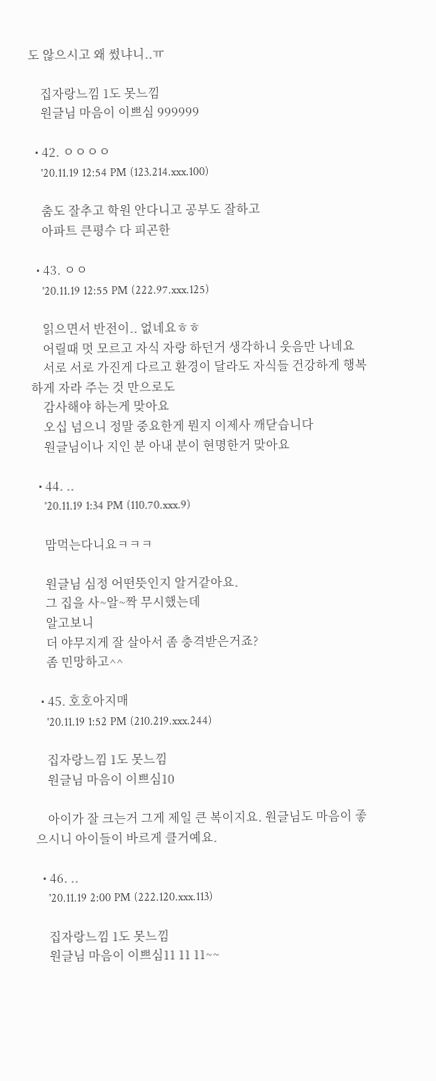도 않으시고 왜 썼냐니..ㅠ

    집자랑느낌 1도 못느낌
    원글님 마음이 이쁘심 999999

  • 42. ㅇㅇㅇㅇ
    '20.11.19 12:54 PM (123.214.xxx.100)

    춤도 잘추고 학원 안다니고 공부도 잘하고
    아파트 큰평수 다 피곤한

  • 43. ㅇㅇ
    '20.11.19 12:55 PM (222.97.xxx.125)

    읽으면서 반전이.. 없네요ㅎㅎ
    어릴때 멋 모르고 자식 자랑 하던거 생각하니 웃음만 나네요
    서로 서로 가진게 다르고 환경이 달라도 자식들 건강하게 행복하게 자라 주는 것 만으로도
    감사해야 하는게 맞아요
    오십 넘으니 정말 중요한게 뭔지 이제사 깨닫습니다
    원글님이나 지인 분 아내 분이 현명한거 맞아요

  • 44. ..
    '20.11.19 1:34 PM (110.70.xxx.9)

    맘먹는다니요ㅋㅋㅋ

    원글님 심정 어떤뜻인지 알거같아요.
    그 집을 사~알~짝 무시했는데
    알고보니
    더 야무지게 잘 살아서 좀 충격받은거죠?
    좀 민망하고^^

  • 45. 호호아지매
    '20.11.19 1:52 PM (210.219.xxx.244)

    집자랑느낌 1도 못느낌
    원글님 마음이 이쁘심10

    아이가 잘 크는거 그게 제일 큰 복이지요. 원글님도 마음이 좋으시니 아이들이 바르게 클거예요.

  • 46. ..
    '20.11.19 2:00 PM (222.120.xxx.113)

    집자랑느낌 1도 못느낌
    원글님 마음이 이쁘심11 11 11~~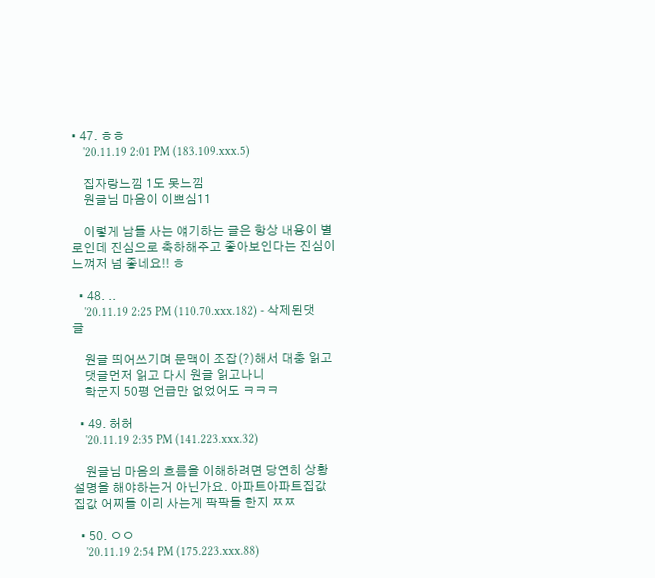• 47. ㅎㅎ
    '20.11.19 2:01 PM (183.109.xxx.5)

    집자랑느낌 1도 못느낌
    원글님 마음이 이쁘심11

    이렇게 남들 사는 얘기하는 글은 항상 내용이 별로인데 진심으로 축하해주고 좋아보인다는 진심이 느껴저 넘 좋네요!! ㅎ

  • 48. ..
    '20.11.19 2:25 PM (110.70.xxx.182) - 삭제된댓글

    원글 띄어쓰기며 문맥이 조잡(?)해서 대충 읽고
    댓글먼저 읽고 다시 원글 읽고나니
    학군지 50평 언급만 없었어도 ㅋㅋㅋ

  • 49. 허허
    '20.11.19 2:35 PM (141.223.xxx.32)

    원글님 마음의 흐름을 이해하려면 당연히 상황 설명을 해야하는거 아닌가요. 아파트아파트집값집값 어찌들 이리 사는게 팍팍들 한지 ㅉㅉ

  • 50. ㅇㅇ
    '20.11.19 2:54 PM (175.223.xxx.88)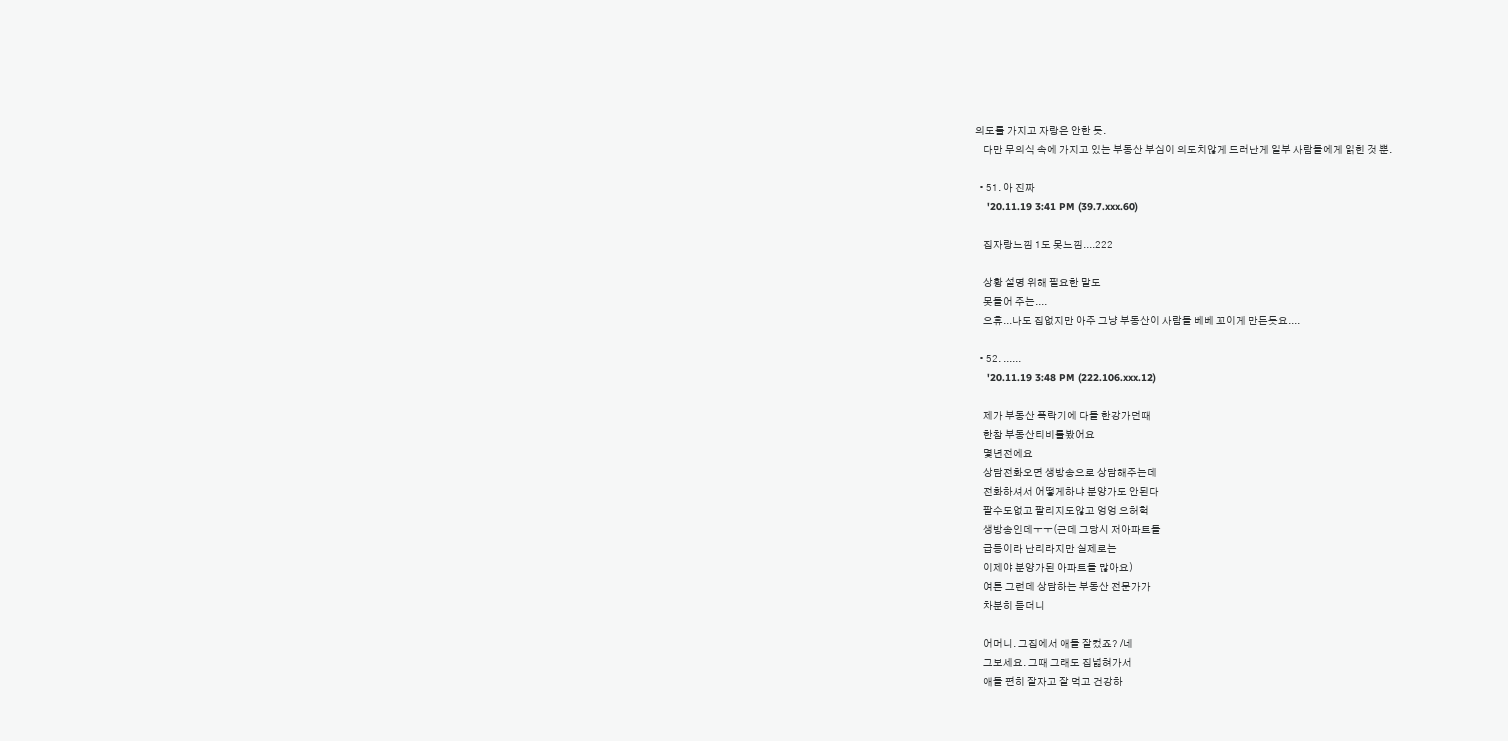의도를 가지고 자랑은 안한 듯.
    다만 무의식 속에 가지고 있는 부동산 부심이 의도치않게 드러난게 일부 사람들에게 읽힌 것 뿐.

  • 51. 아 진짜
    '20.11.19 3:41 PM (39.7.xxx.60)

    집자랑느낌 1도 못느낌....222

    상황 설명 위해 필요한 말도
    못들어 주는....
    으휴...나도 집없지만 아주 그냥 부동산이 사람들 베베 꼬이게 만든듯요....

  • 52. ......
    '20.11.19 3:48 PM (222.106.xxx.12)

    제가 부동산 폭락기에 다들 한강가던때
    한참 부동산티비를봤어요
    몇년전에요
    상담전화오면 생방송으로 상담해주는데
    전화하셔서 어떻게하냐 분양가도 안된다
    팔수도없고 팔리지도않고 엉엉 으허헉
    생방송인데ㅜㅜ(근데 그당시 저아파트들
    급등이라 난리라지만 실제로는
    이제야 분양가된 아파트들 많아요)
    여튼 그런데 상담하는 부동산 전문가가
    차분히 듣더니

    어머니. 그집에서 애들 잘컸죠? /네
    그보세요. 그때 그래도 집넓혀가서
    애들 편히 잘자고 잘 먹고 건강하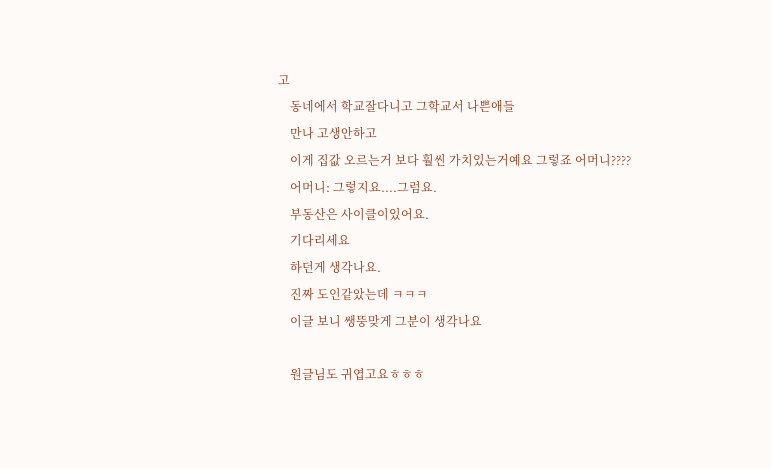고
    동네에서 학교잘다니고 그학교서 나쁜애들
    만나 고생안하고
    이게 집값 오르는거 보다 훨씬 가치있는거예요 그렇죠 어머니????
    어머니: 그렇지요....그럼요.
    부동산은 사이클이있어요.
    기다리세요
    하던게 생각나요.
    진짜 도인같았는데 ㅋㅋㅋ
    이글 보니 쌩뚱맞게 그분이 생각나요

    원글님도 귀엽고요ㅎㅎㅎ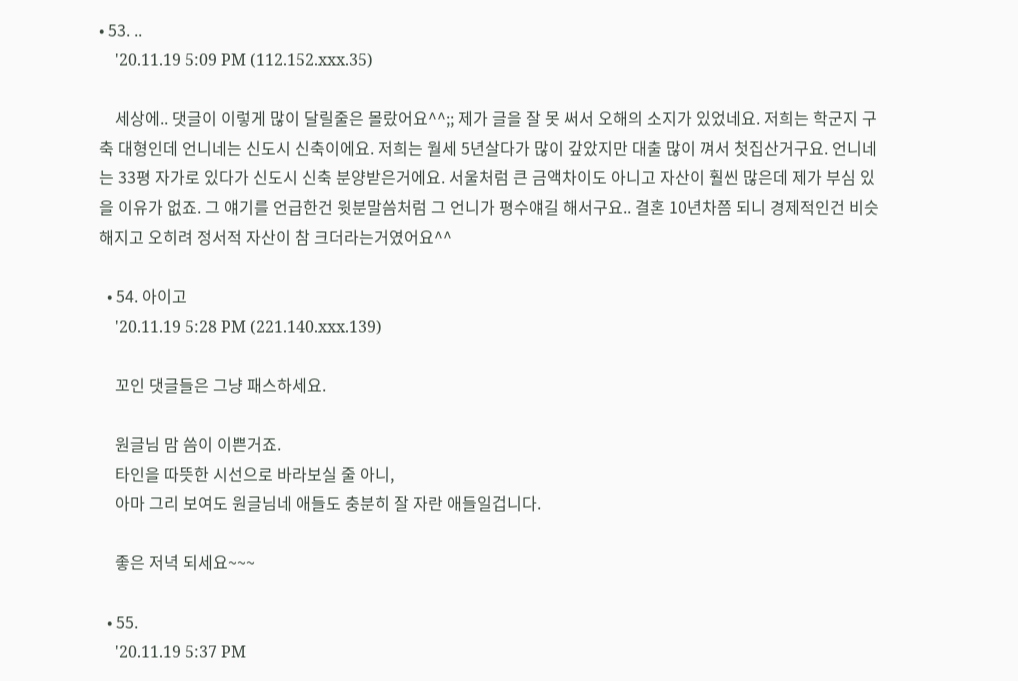• 53. ..
    '20.11.19 5:09 PM (112.152.xxx.35)

    세상에.. 댓글이 이렇게 많이 달릴줄은 몰랐어요^^;; 제가 글을 잘 못 써서 오해의 소지가 있었네요. 저희는 학군지 구축 대형인데 언니네는 신도시 신축이에요. 저희는 월세 5년살다가 많이 갚았지만 대출 많이 껴서 첫집산거구요. 언니네는 33평 자가로 있다가 신도시 신축 분양받은거에요. 서울처럼 큰 금액차이도 아니고 자산이 훨씬 많은데 제가 부심 있을 이유가 없죠. 그 얘기를 언급한건 윗분말씀처럼 그 언니가 평수얘길 해서구요.. 결혼 10년차쯤 되니 경제적인건 비슷해지고 오히려 정서적 자산이 참 크더라는거였어요^^

  • 54. 아이고
    '20.11.19 5:28 PM (221.140.xxx.139)

    꼬인 댓글들은 그냥 패스하세요.

    원글님 맘 씀이 이쁜거죠.
    타인을 따뜻한 시선으로 바라보실 줄 아니,
    아마 그리 보여도 원글님네 애들도 충분히 잘 자란 애들일겁니다.

    좋은 저녁 되세요~~~

  • 55.
    '20.11.19 5:37 PM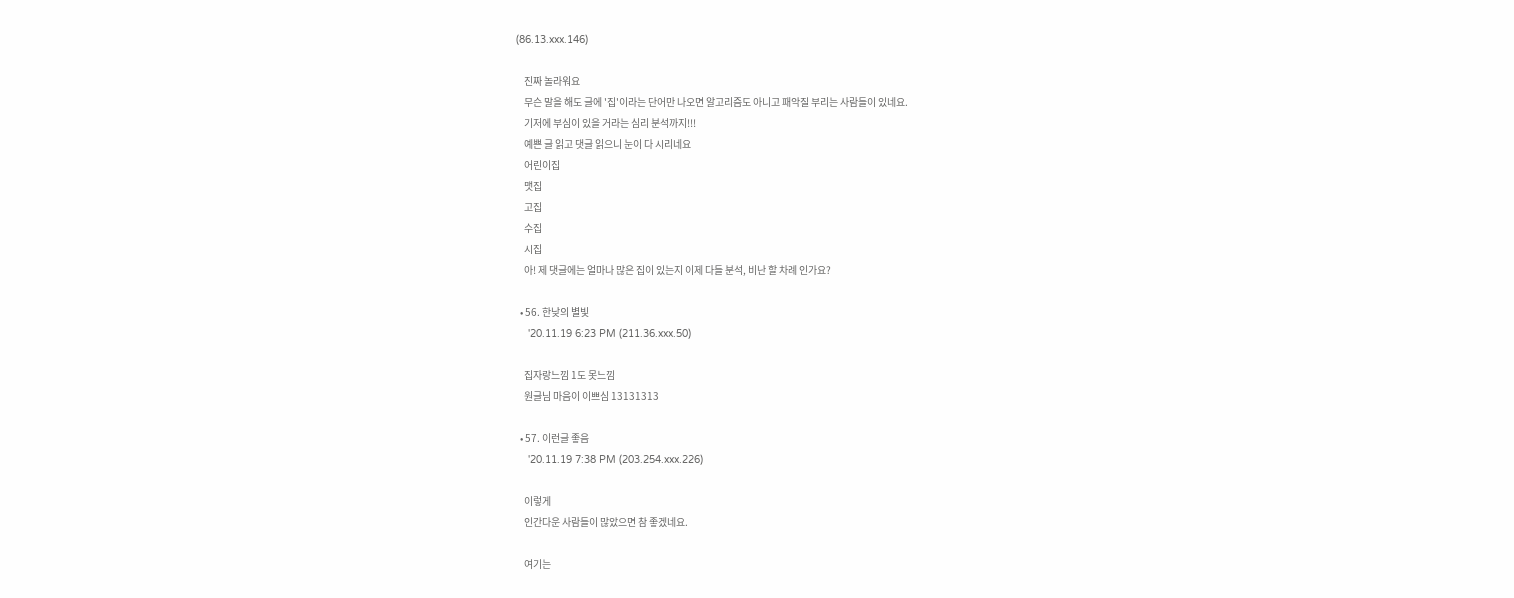(86.13.xxx.146)

    진짜 놀라워요
    무슨 말을 해도 글에 '집'이라는 단어만 나오면 알고리즘도 아니고 패악질 부리는 사람들이 있네요.
    기저에 부심이 있을 거라는 심리 분석까지!!!
    예쁜 글 읽고 댓글 읽으니 눈이 다 시리네요
    어린이집
    맷집
    고집
    수집
    시집
    아! 제 댓글에는 얼마나 많은 집이 있는지 이제 다들 분석, 비난 할 차례 인가요?

  • 56. 한낮의 별빛
    '20.11.19 6:23 PM (211.36.xxx.50)

    집자랑느낌 1도 못느낌
    원글님 마음이 이쁘심 13131313

  • 57. 이런글 좋음
    '20.11.19 7:38 PM (203.254.xxx.226)

    이렇게
    인간다운 사람들이 많았으면 참 좋겠네요.

    여기는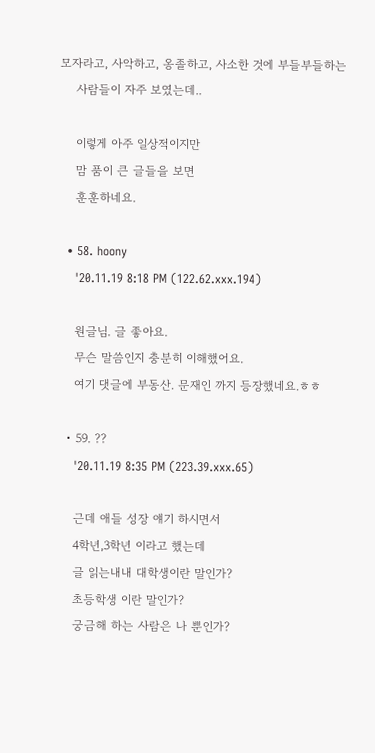모자라고, 사악하고, 옹졸하고, 사소한 것에 부들부들하는
    사람들이 자주 보였는데..

    이렇게 아주 일상적이지만
    맘 품이 큰 글들을 보면
    훈훈하네요.

  • 58. hoony
    '20.11.19 8:18 PM (122.62.xxx.194)

    원글님. 글 좋아요.
    무슨 말씀인지 충분히 이해했어요.
    여기 댓글에 부동산. 문재인 까지 등장했네요.ㅎㅎ

  • 59. ??
    '20.11.19 8:35 PM (223.39.xxx.65)

    근데 애들 성장 얘기 하시면서
    4학년,3학년 이라고 했는데
    글 읽는내내 대학생이란 말인가?
    초등학생 이란 말인가?
    궁금해 하는 사람은 나 뿐인가?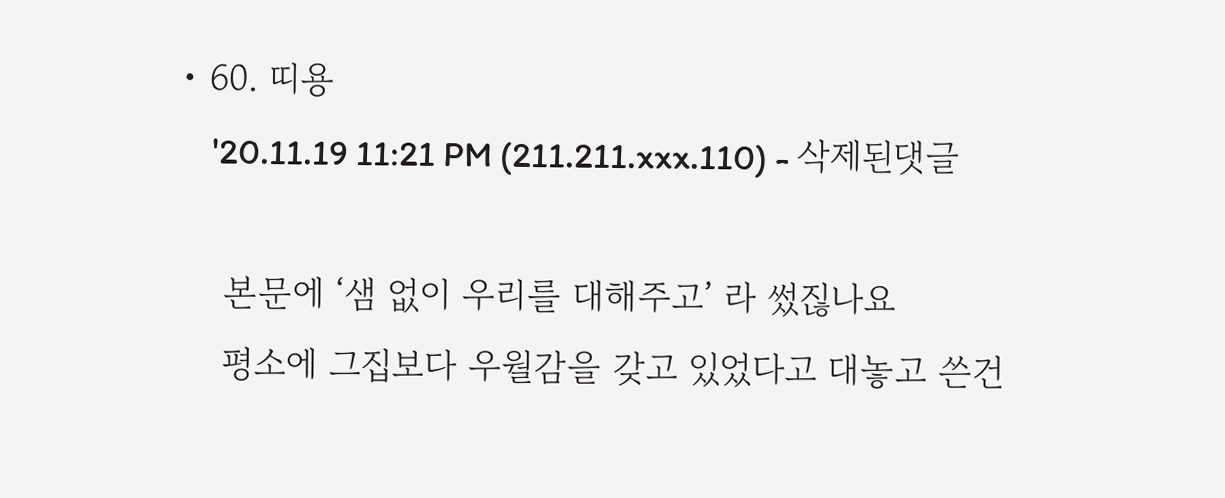• 60. 띠용
    '20.11.19 11:21 PM (211.211.xxx.110) - 삭제된댓글

    본문에 ‘샘 없이 우리를 대해주고’ 라 썼짆나요
    평소에 그집보다 우월감을 갖고 있었다고 대놓고 쓴건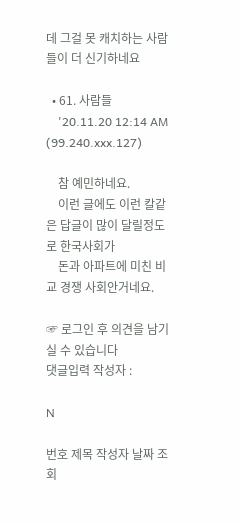데 그걸 못 캐치하는 사람들이 더 신기하네요

  • 61. 사람들
    '20.11.20 12:14 AM (99.240.xxx.127)

    참 예민하네요.
    이런 글에도 이런 칼같은 답글이 많이 달릴정도로 한국사회가
    돈과 아파트에 미친 비교 경쟁 사회안거네요.

☞ 로그인 후 의견을 남기실 수 있습니다
댓글입력 작성자 :

N

번호 제목 작성자 날짜 조회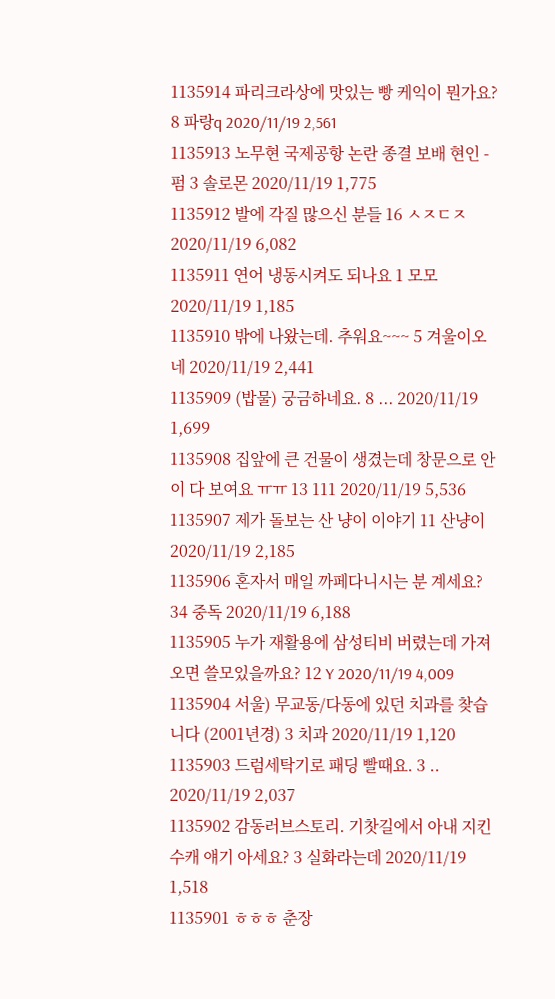1135914 파리크라상에 맛있는 빵 케익이 뭔가요? 8 파랑q 2020/11/19 2,561
1135913 노무현 국제공항 논란 종결 보배 현인 - 펌 3 솔로몬 2020/11/19 1,775
1135912 발에 각질 많으신 분들 16 ㅅㅈㄷㅈ 2020/11/19 6,082
1135911 연어 냉동시켜도 되나요 1 모모 2020/11/19 1,185
1135910 밖에 나왔는데. 추워요~~~ 5 겨울이오네 2020/11/19 2,441
1135909 (밥물) 궁금하네요. 8 ... 2020/11/19 1,699
1135908 집앞에 큰 건물이 생겼는데 창문으로 안이 다 보여요 ㅠㅠ 13 111 2020/11/19 5,536
1135907 제가 돌보는 산 냥이 이야기 11 산냥이 2020/11/19 2,185
1135906 혼자서 매일 까페다니시는 분 계세요? 34 중독 2020/11/19 6,188
1135905 누가 재활용에 삼성티비 버렸는데 가져오면 쓸모있을까요? 12 Y 2020/11/19 4,009
1135904 서울) 무교동/다동에 있던 치과를 찾습니다 (2001년경) 3 치과 2020/11/19 1,120
1135903 드럼세탁기로 패딩 빨때요. 3 .. 2020/11/19 2,037
1135902 감동러브스토리. 기찻길에서 아내 지킨 수캐 얘기 아세요? 3 실화라는데 2020/11/19 1,518
1135901 ㅎㅎㅎ 춘장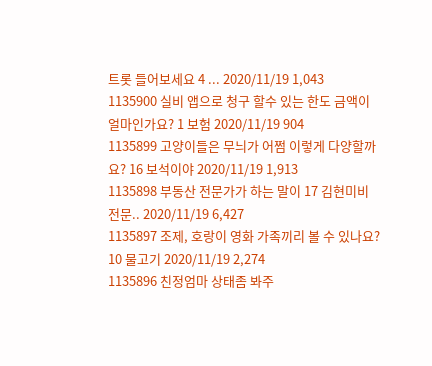트롯 들어보세요 4 ... 2020/11/19 1,043
1135900 실비 앱으로 청구 할수 있는 한도 금액이 얼마인가요? 1 보험 2020/11/19 904
1135899 고양이들은 무늬가 어쩜 이렇게 다양할까요? 16 보석이야 2020/11/19 1,913
1135898 부동산 전문가가 하는 말이 17 김현미비전문.. 2020/11/19 6,427
1135897 조제, 호랑이 영화 가족끼리 볼 수 있나요? 10 물고기 2020/11/19 2,274
1135896 친정엄마 상태좀 봐주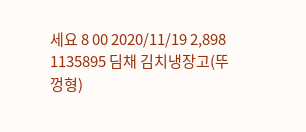세요 8 00 2020/11/19 2,898
1135895 딤채 김치냉장고(뚜껑형)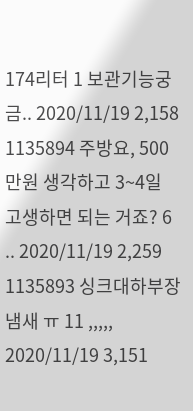174리터 1 보관기능궁금.. 2020/11/19 2,158
1135894 주방요, 500만원 생각하고 3~4일 고생하면 되는 거죠? 6 .. 2020/11/19 2,259
1135893 싱크대하부장냄새 ㅠ 11 ,,,,, 2020/11/19 3,151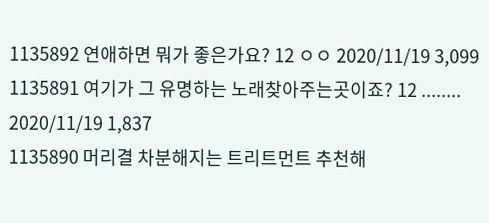1135892 연애하면 뭐가 좋은가요? 12 ㅇㅇ 2020/11/19 3,099
1135891 여기가 그 유명하는 노래찾아주는곳이죠? 12 ........ 2020/11/19 1,837
1135890 머리결 차분해지는 트리트먼트 추천해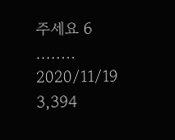주세요 6 ........ 2020/11/19 3,394